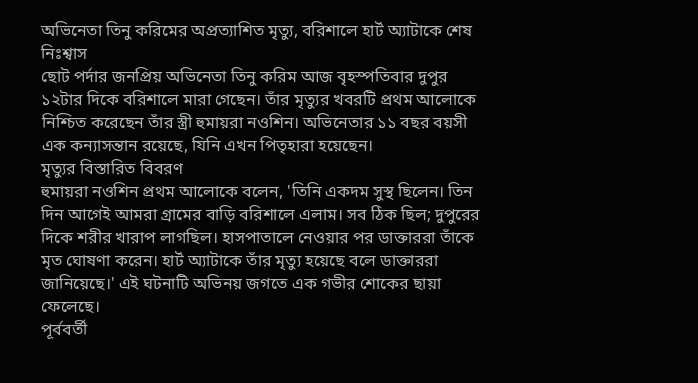অভিনেতা তিনু করিমের অপ্রত্যাশিত মৃত্যু, বরিশালে হার্ট অ্যাটাকে শেষ নিঃশ্বাস
ছোট পর্দার জনপ্রিয় অভিনেতা তিনু করিম আজ বৃহস্পতিবার দুপুর ১২টার দিকে বরিশালে মারা গেছেন। তাঁর মৃত্যুর খবরটি প্রথম আলোকে নিশ্চিত করেছেন তাঁর স্ত্রী হুমায়রা নওশিন। অভিনেতার ১১ বছর বয়সী এক কন্যাসন্তান রয়েছে, যিনি এখন পিতৃহারা হয়েছেন।
মৃত্যুর বিস্তারিত বিবরণ
হুমায়রা নওশিন প্রথম আলোকে বলেন, 'তিনি একদম সুস্থ ছিলেন। তিন দিন আগেই আমরা গ্রামের বাড়ি বরিশালে এলাম। সব ঠিক ছিল; দুপুরের দিকে শরীর খারাপ লাগছিল। হাসপাতালে নেওয়ার পর ডাক্তাররা তাঁকে মৃত ঘোষণা করেন। হার্ট অ্যাটাকে তাঁর মৃত্যু হয়েছে বলে ডাক্তাররা জানিয়েছে।' এই ঘটনাটি অভিনয় জগতে এক গভীর শোকের ছায়া ফেলেছে।
পূর্ববর্তী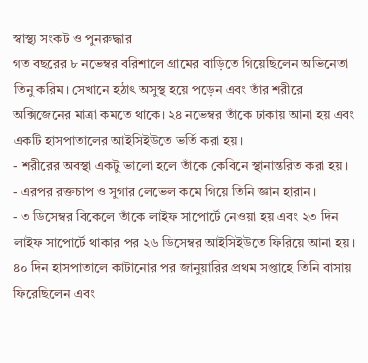স্বাস্থ্য সংকট ও পুনরুদ্ধার
গত বছরের ৮ নভেম্বর বরিশালে গ্রামের বাড়িতে গিয়েছিলেন অভিনেতা তিনু করিম। সেখানে হঠাৎ অসুস্থ হয়ে পড়েন এবং তাঁর শরীরে অক্সিজেনের মাত্রা কমতে থাকে। ২৪ নভেম্বর তাঁকে ঢাকায় আনা হয় এবং একটি হাসপাতালের আইসিইউতে ভর্তি করা হয়।
- শরীরের অবস্থা একটু ভালো হলে তাঁকে কেবিনে স্থানান্তরিত করা হয়।
- এরপর রক্তচাপ ও সুগার লেভেল কমে গিয়ে তিনি জ্ঞান হারান।
- ৩ ডিসেম্বর বিকেলে তাঁকে লাইফ সাপোর্টে নেওয়া হয় এবং ২৩ দিন লাইফ সাপোর্টে থাকার পর ২৬ ডিসেম্বর আইসিইউতে ফিরিয়ে আনা হয়।
৪০ দিন হাসপাতালে কাটানোর পর জানুয়ারির প্রথম সপ্তাহে তিনি বাসায় ফিরেছিলেন এবং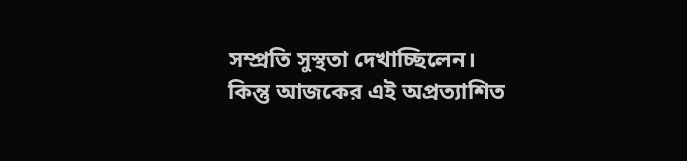সম্প্রতি সুস্থতা দেখাচ্ছিলেন। কিন্তু আজকের এই অপ্রত্যাশিত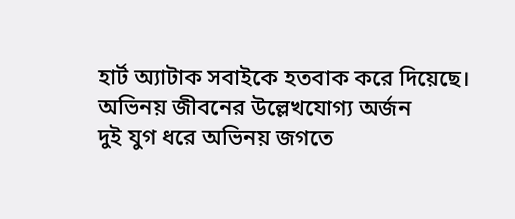হার্ট অ্যাটাক সবাইকে হতবাক করে দিয়েছে।
অভিনয় জীবনের উল্লেখযোগ্য অর্জন
দুই যুগ ধরে অভিনয় জগতে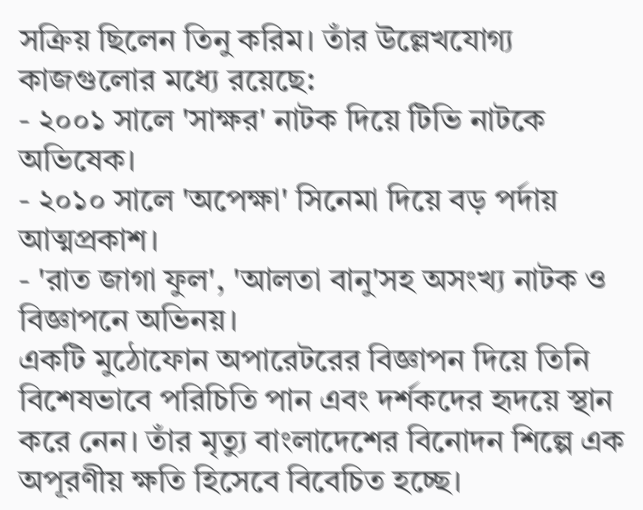সক্রিয় ছিলেন তিনু করিম। তাঁর উল্লেখযোগ্য কাজগুলোর মধ্যে রয়েছে:
- ২০০১ সালে 'সাক্ষর' নাটক দিয়ে টিভি নাটকে অভিষেক।
- ২০১০ সালে 'অপেক্ষা' সিনেমা দিয়ে বড় পর্দায় আত্মপ্রকাশ।
- 'রাত জাগা ফুল', 'আলতা বানু'সহ অসংখ্য নাটক ও বিজ্ঞাপনে অভিনয়।
একটি মুঠোফোন অপারেটরের বিজ্ঞাপন দিয়ে তিনি বিশেষভাবে পরিচিতি পান এবং দর্শকদের হৃদয়ে স্থান করে নেন। তাঁর মৃত্যু বাংলাদেশের বিনোদন শিল্পে এক অপূরণীয় ক্ষতি হিসেবে বিবেচিত হচ্ছে।